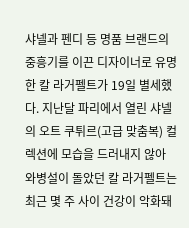샤넬과 펜디 등 명품 브랜드의 중흥기를 이끈 디자이너로 유명한 칼 라거펠트가 19일 별세했다. 지난달 파리에서 열린 샤넬의 오트 쿠튀르(고급 맞춤복) 컬렉션에 모습을 드러내지 않아 와병설이 돌았던 칼 라거펠트는 최근 몇 주 사이 건강이 악화돼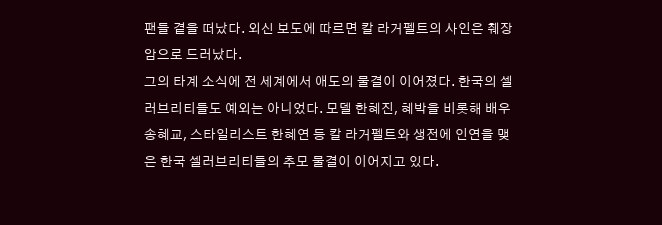팬들 곁을 떠났다. 외신 보도에 따르면 칼 라거펠트의 사인은 췌장암으로 드러났다.
그의 타계 소식에 전 세계에서 애도의 물결이 이어졌다. 한국의 셀러브리티들도 예외는 아니었다. 모델 한혜진, 혜박을 비롯해 배우 송혜교, 스타일리스트 한혜연 등 칼 라거펠트와 생전에 인연을 맺은 한국 셀러브리티들의 추모 물결이 이어지고 있다.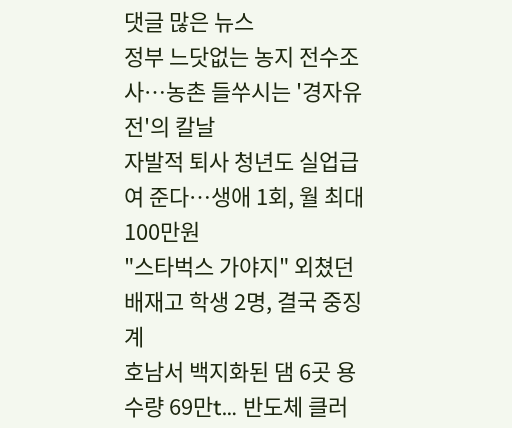댓글 많은 뉴스
정부 느닷없는 농지 전수조사…농촌 들쑤시는 '경자유전'의 칼날
자발적 퇴사 청년도 실업급여 준다…생애 1회, 월 최대 100만원
"스타벅스 가야지" 외쳤던 배재고 학생 2명, 결국 중징계
호남서 백지화된 댐 6곳 용수량 69만t… 반도체 클러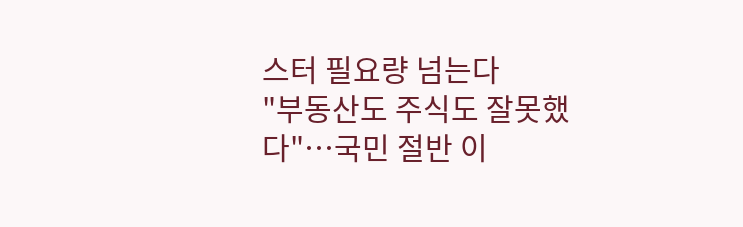스터 필요량 넘는다
"부동산도 주식도 잘못했다"…국민 절반 이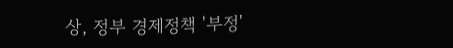상, 정부 경제정책 '부정'